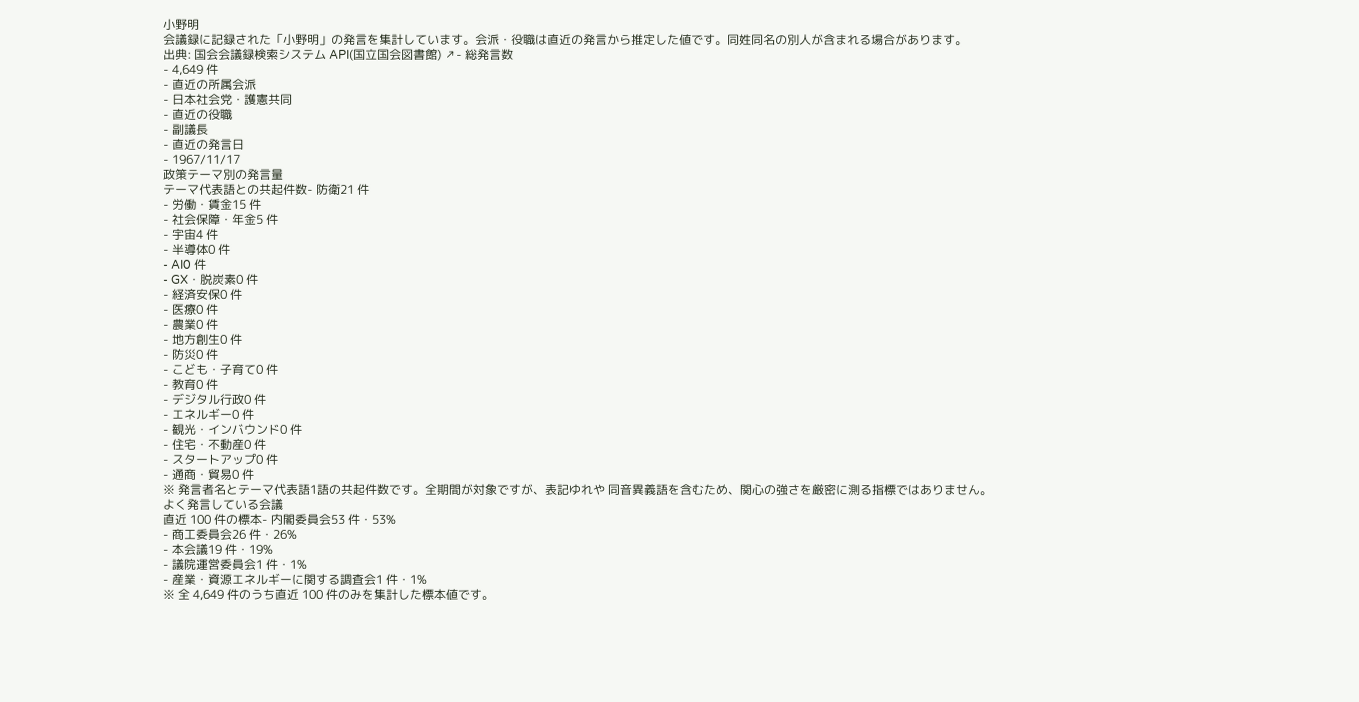小野明
会議録に記録された「小野明」の発言を集計しています。会派・役職は直近の発言から推定した値です。同姓同名の別人が含まれる場合があります。
出典: 国会会議録検索システム API(国立国会図書館) ↗- 総発言数
- 4,649 件
- 直近の所属会派
- 日本社会党・護憲共同
- 直近の役職
- 副議長
- 直近の発言日
- 1967/11/17
政策テーマ別の発言量
テーマ代表語との共起件数- 防衛21 件
- 労働・賃金15 件
- 社会保障・年金5 件
- 宇宙4 件
- 半導体0 件
- AI0 件
- GX・脱炭素0 件
- 経済安保0 件
- 医療0 件
- 農業0 件
- 地方創生0 件
- 防災0 件
- こども・子育て0 件
- 教育0 件
- デジタル行政0 件
- エネルギー0 件
- 観光・インバウンド0 件
- 住宅・不動産0 件
- スタートアップ0 件
- 通商・貿易0 件
※ 発言者名とテーマ代表語1語の共起件数です。全期間が対象ですが、表記ゆれや 同音異義語を含むため、関心の強さを厳密に測る指標ではありません。
よく発言している会議
直近 100 件の標本- 内閣委員会53 件・53%
- 商工委員会26 件・26%
- 本会議19 件・19%
- 議院運営委員会1 件・1%
- 産業・資源エネルギーに関する調査会1 件・1%
※ 全 4,649 件のうち直近 100 件のみを集計した標本値です。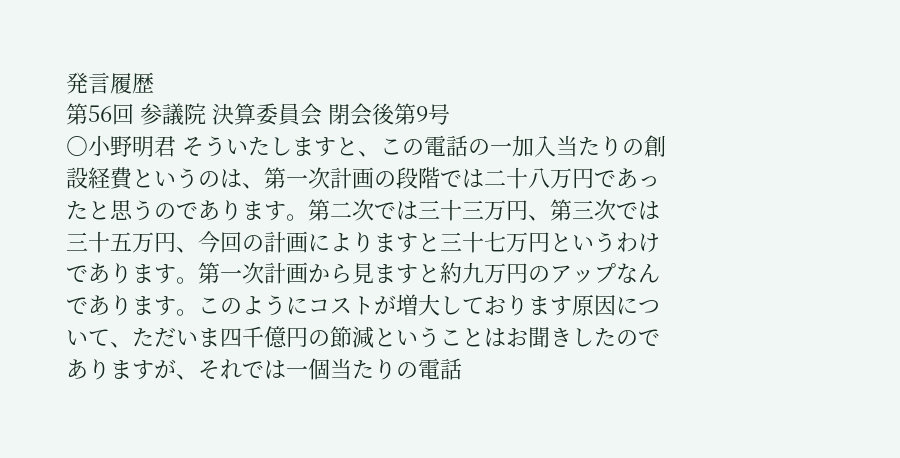発言履歴
第56回 参議院 決算委員会 閉会後第9号
○小野明君 そういたしますと、この電話の一加入当たりの創設経費というのは、第一次計画の段階では二十八万円であったと思うのであります。第二次では三十三万円、第三次では三十五万円、今回の計画によりますと三十七万円というわけであります。第一次計画から見ますと約九万円のアップなんであります。このようにコストが増大しております原因について、ただいま四千億円の節減ということはお聞きしたのでありますが、それでは一個当たりの電話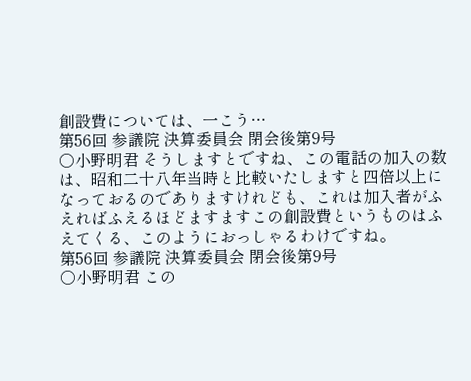創設費については、一こう…
第56回 参議院 決算委員会 閉会後第9号
○小野明君 そうしますとですね、この電話の加入の数は、昭和二十八年当時と比較いたしますと四倍以上になっておるのでありますけれども、これは加入者がふえればふえるほどますますこの創設費というものはふえてくる、このようにおっしゃるわけですね。
第56回 参議院 決算委員会 閉会後第9号
○小野明君 この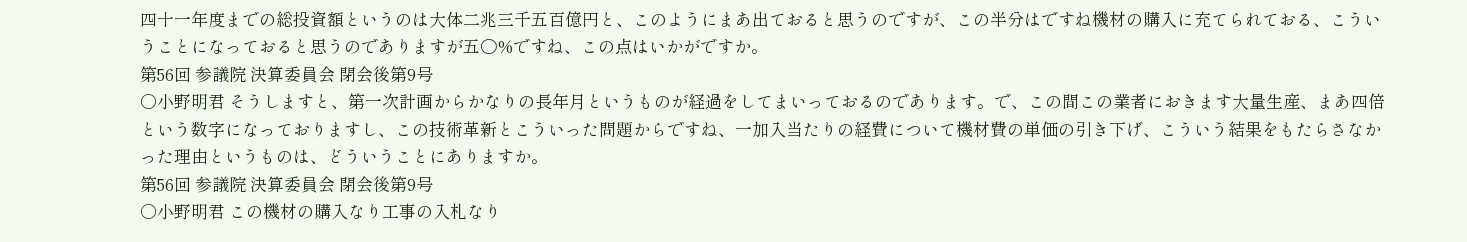四十一年度までの総投資額というのは大体二兆三千五百億円と、このようにまあ出ておると思うのですが、この半分はですね機材の購入に充てられておる、こういうことになっておると思うのでありますが五〇%ですね、この点はいかがですか。
第56回 参議院 決算委員会 閉会後第9号
○小野明君 そうしますと、第一次計画からかなりの長年月というものが経過をしてまいっておるのであります。で、この間この業者におきます大量生産、まあ四倍という数字になっておりますし、この技術革新とこういった問題からですね、一加入当たりの経費について機材費の単価の引き下げ、こういう結果をもたらさなかった理由というものは、どういうことにありますか。
第56回 参議院 決算委員会 閉会後第9号
○小野明君 この機材の購入なり工事の入札なり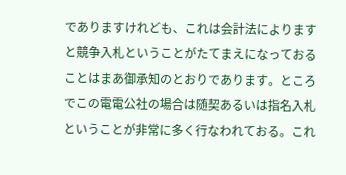でありますけれども、これは会計法によりますと競争入札ということがたてまえになっておることはまあ御承知のとおりであります。ところでこの電電公社の場合は随契あるいは指名入札ということが非常に多く行なわれておる。これ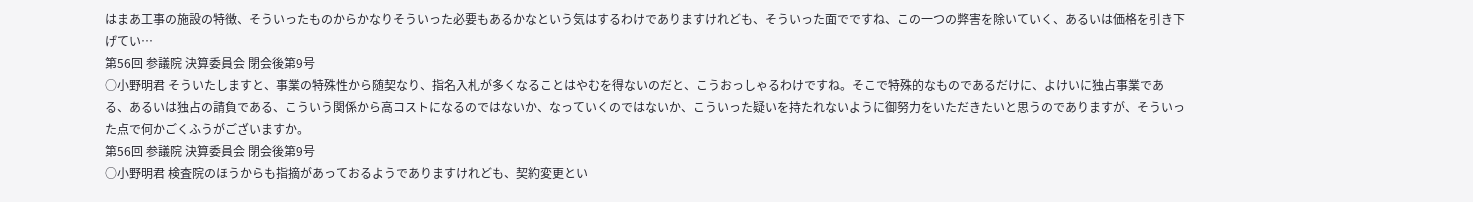はまあ工事の施設の特徴、そういったものからかなりそういった必要もあるかなという気はするわけでありますけれども、そういった面でですね、この一つの弊害を除いていく、あるいは価格を引き下げてい…
第56回 参議院 決算委員会 閉会後第9号
○小野明君 そういたしますと、事業の特殊性から随契なり、指名入札が多くなることはやむを得ないのだと、こうおっしゃるわけですね。そこで特殊的なものであるだけに、よけいに独占事業である、あるいは独占の請負である、こういう関係から高コストになるのではないか、なっていくのではないか、こういった疑いを持たれないように御努力をいただきたいと思うのでありますが、そういった点で何かごくふうがございますか。
第56回 参議院 決算委員会 閉会後第9号
○小野明君 検査院のほうからも指摘があっておるようでありますけれども、契約変更とい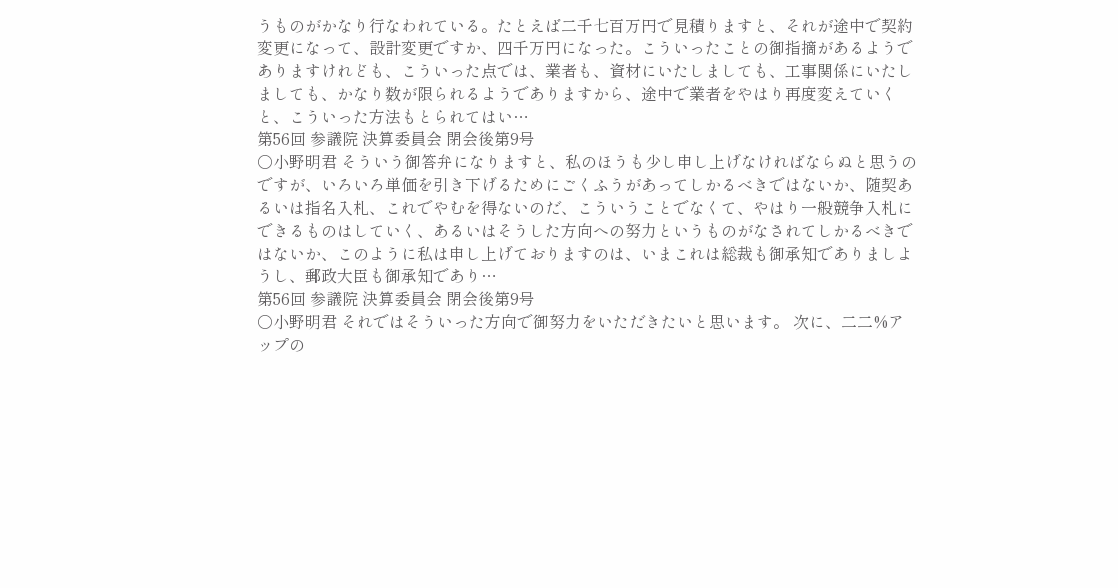うものがかなり行なわれている。たとえば二千七百万円で見積りますと、それが途中で契約変更になって、設計変更ですか、四千万円になった。こういったことの御指摘があるようでありますけれども、こういった点では、業者も、資材にいたしましても、工事関係にいたしましても、かなり数が限られるようでありますから、途中で業者をやはり再度変えていくと、こういった方法もとられてはい…
第56回 参議院 決算委員会 閉会後第9号
○小野明君 そういう御答弁になりますと、私のほうも少し申し上げなければならぬと思うのですが、いろいろ単価を引き下げるためにごくふうがあってしかるべきではないか、随契あるいは指名入札、これでやむを得ないのだ、こういうことでなくて、やはり一般競争入札にできるものはしていく、あるいはそうした方向への努力というものがなされてしかるべきではないか、このように私は申し上げておりますのは、いまこれは総裁も御承知でありましようし、郵政大臣も御承知であり…
第56回 参議院 決算委員会 閉会後第9号
○小野明君 それではそういった方向で御努力をいただきたいと思います。 次に、二二%アップの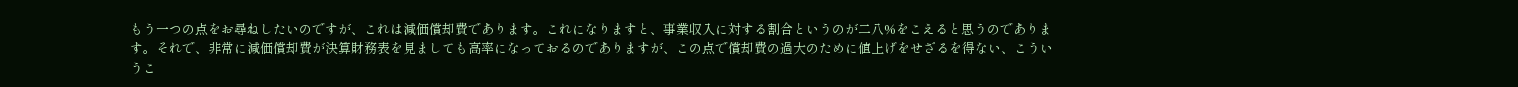もう一つの点をお尋ねしたいのですが、これは減価償却費であります。これになりますと、事業収入に対する割合というのが二八%をこえると思うのであります。それで、非常に減価償却費が決算財務表を見ましても高率になっておるのでありますが、この点で償却費の過大のために値上げをせざるを得ない、こういうこ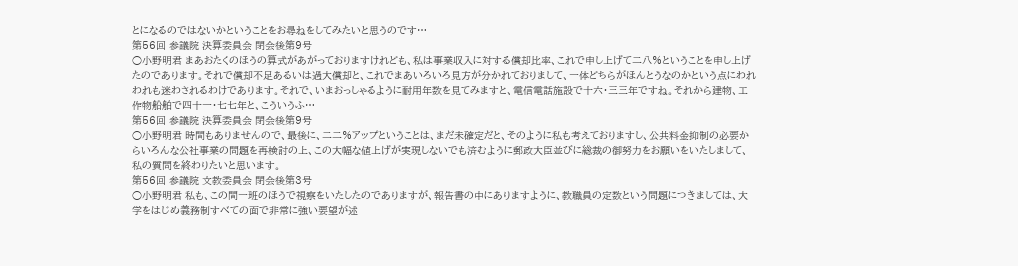とになるのではないかということをお尋ねをしてみたいと思うのです…
第56回 参議院 決算委員会 閉会後第9号
○小野明君 まあおたくのほうの算式があがっておりますけれども、私は事業収入に対する償却比率、これで申し上げて二八%ということを申し上げたのであります。それで償却不足あるいは過大償却と、これでまあいろいろ見方が分かれておりまして、一体どちらがほんとうなのかという点にわれわれも迷わされるわけであります。それで、いまおっしゃるように耐用年数を見てみますと、電信電話施設で十六・三三年ですね。それから建物、工作物船舶で四十一・七七年と、こういうふ…
第56回 参議院 決算委員会 閉会後第9号
○小野明君 時間もありませんので、最後に、二二%アップということは、まだ未確定だと、そのように私も考えておりますし、公共料金抑制の必要からいろんな公社事業の問題を再検討の上、この大幅な値上げが実現しないでも済むように郵政大臣並びに総裁の御努力をお願いをいたしまして、私の質問を終わりたいと思います。
第56回 参議院 文教委員会 閉会後第3号
○小野明君 私も、この間一班のほうで視察をいたしたのでありますが、報告書の中にありますように、教職員の定数という問題につきましては、大学をはじめ義務制すべての面で非常に強い要望が述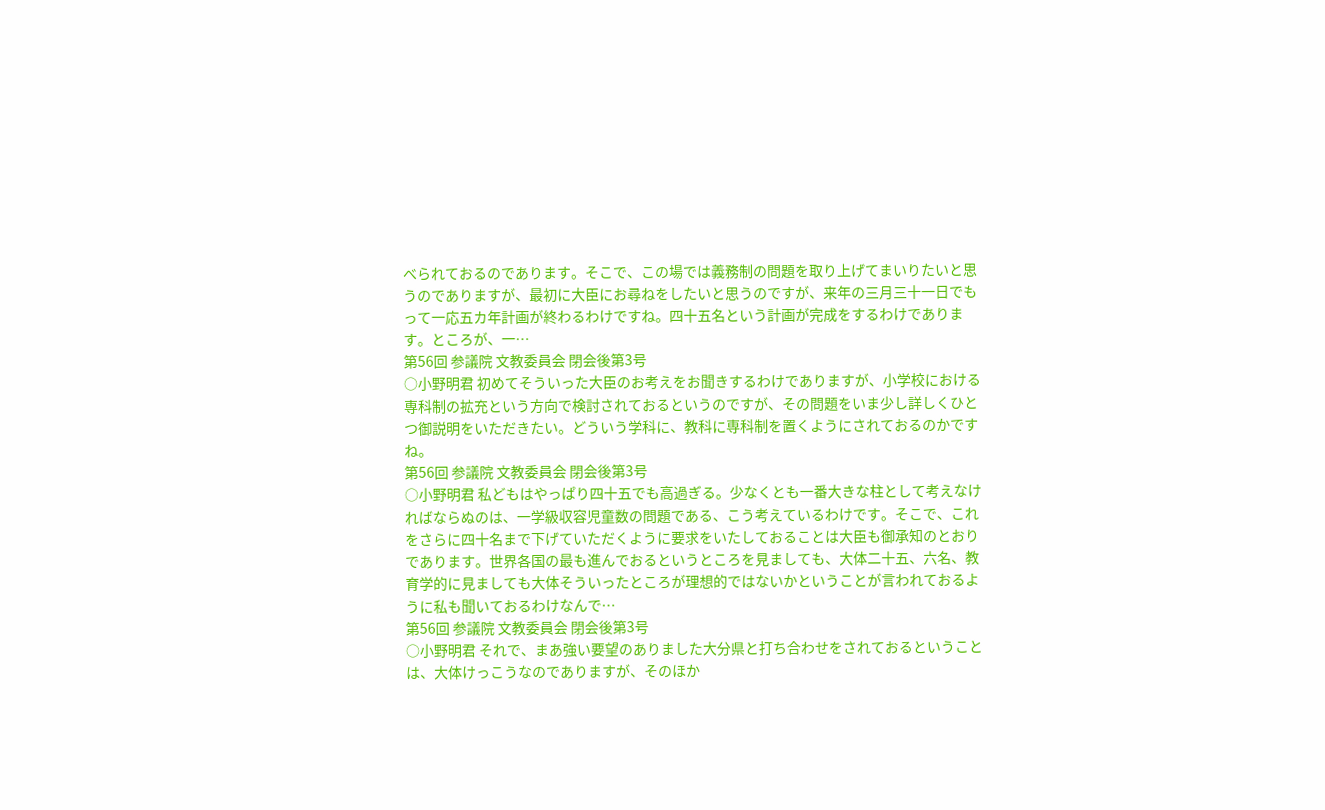べられておるのであります。そこで、この場では義務制の問題を取り上げてまいりたいと思うのでありますが、最初に大臣にお尋ねをしたいと思うのですが、来年の三月三十一日でもって一応五カ年計画が終わるわけですね。四十五名という計画が完成をするわけであります。ところが、一…
第56回 参議院 文教委員会 閉会後第3号
○小野明君 初めてそういった大臣のお考えをお聞きするわけでありますが、小学校における専科制の拡充という方向で検討されておるというのですが、その問題をいま少し詳しくひとつ御説明をいただきたい。どういう学科に、教科に専科制を置くようにされておるのかですね。
第56回 参議院 文教委員会 閉会後第3号
○小野明君 私どもはやっぱり四十五でも高過ぎる。少なくとも一番大きな柱として考えなければならぬのは、一学級収容児童数の問題である、こう考えているわけです。そこで、これをさらに四十名まで下げていただくように要求をいたしておることは大臣も御承知のとおりであります。世界各国の最も進んでおるというところを見ましても、大体二十五、六名、教育学的に見ましても大体そういったところが理想的ではないかということが言われておるように私も聞いておるわけなんで…
第56回 参議院 文教委員会 閉会後第3号
○小野明君 それで、まあ強い要望のありました大分県と打ち合わせをされておるということは、大体けっこうなのでありますが、そのほか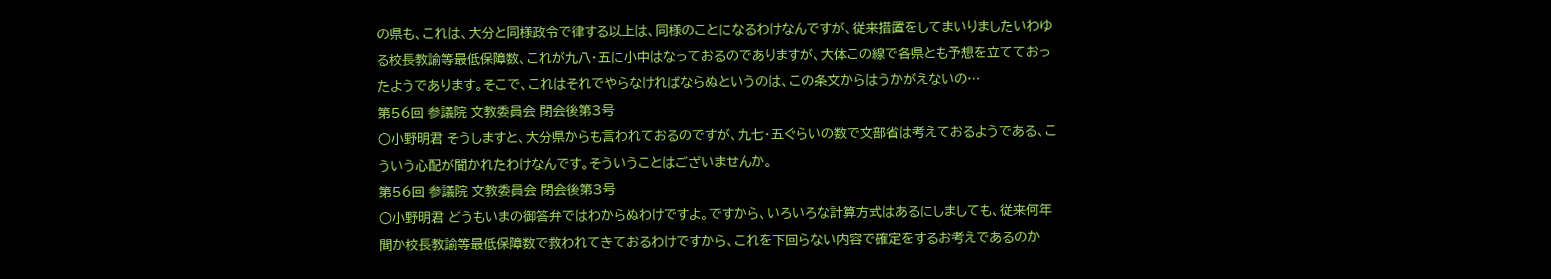の県も、これは、大分と同様政令で律する以上は、同様のことになるわけなんですが、従来措置をしてまいりましたいわゆる校長教諭等最低保障数、これが九八・五に小中はなっておるのでありますが、大体この線で各県とも予想を立てておったようであります。そこで、これはそれでやらなければならぬというのは、この条文からはうかがえないの…
第56回 参議院 文教委員会 閉会後第3号
○小野明君 そうしますと、大分県からも言われておるのですが、九七・五ぐらいの数で文部省は考えておるようである、こういう心配が聞かれたわけなんです。そういうことはございませんか。
第56回 参議院 文教委員会 閉会後第3号
○小野明君 どうもいまの御答弁ではわからぬわけですよ。ですから、いろいろな計算方式はあるにしましても、従来何年間か校長教諭等最低保障数で救われてきておるわけですから、これを下回らない内容で確定をするお考えであるのか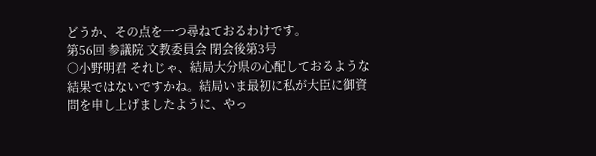どうか、その点を一つ尋ねておるわけです。
第56回 参議院 文教委員会 閉会後第3号
○小野明君 それじゃ、結局大分県の心配しておるような結果ではないですかね。結局いま最初に私が大臣に御資問を申し上げましたように、やっ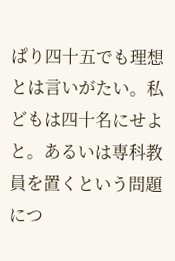ぱり四十五でも理想とは言いがたい。私どもは四十名にせよと。あるいは専科教員を置くという問題につ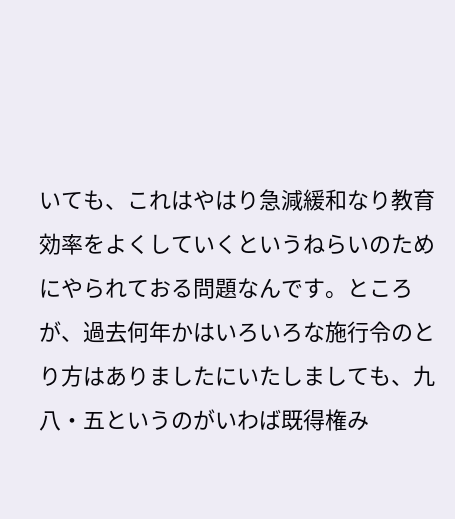いても、これはやはり急減緩和なり教育効率をよくしていくというねらいのためにやられておる問題なんです。ところが、過去何年かはいろいろな施行令のとり方はありましたにいたしましても、九八・五というのがいわば既得権み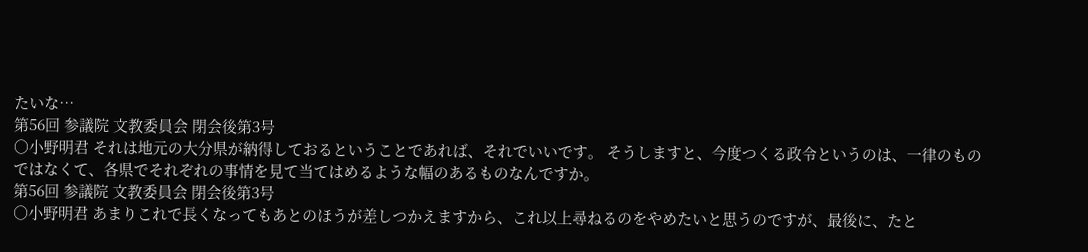たいな…
第56回 参議院 文教委員会 閉会後第3号
○小野明君 それは地元の大分県が納得しておるということであれば、それでいいです。 そうしますと、今度つくる政令というのは、一律のものではなくて、各県でそれぞれの事情を見て当てはめるような幅のあるものなんですか。
第56回 参議院 文教委員会 閉会後第3号
○小野明君 あまりこれで長くなってもあとのほうが差しつかえますから、これ以上尋ねるのをやめたいと思うのですが、最後に、たと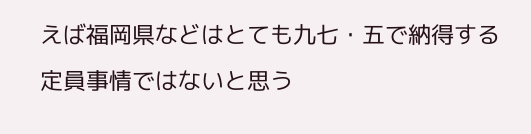えば福岡県などはとても九七・五で納得する定員事情ではないと思う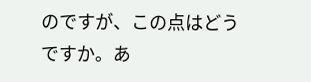のですが、この点はどうですか。あ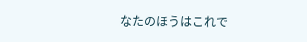なたのほうはこれで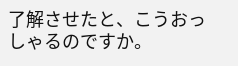了解させたと、こうおっしゃるのですか。